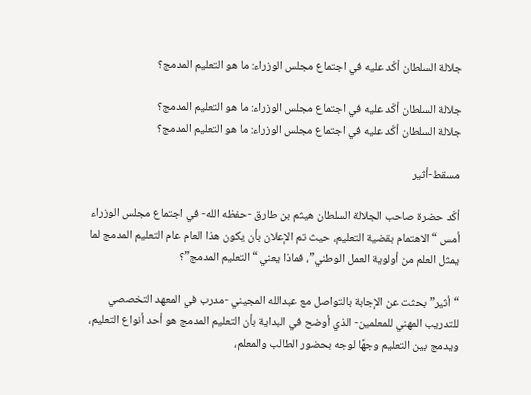جلالة السلطان أكّد عليه في اجتماع مجلس الوزراء: ما هو التعليم المدمج؟

جلالة السلطان أكّد عليه في اجتماع مجلس الوزراء: ما هو التعليم المدمج؟
جلالة السلطان أكّد عليه في اجتماع مجلس الوزراء: ما هو التعليم المدمج؟

مسقط-أثير

أكّد حضرة صاحب الجلالة السلطان هيثم بن طارق -حفظه الله- في اجتماع مجلس الوزراء أمس “الاهتمام بقضية التعليم، حيث تم الإعلان بأن يكون هذا العام عام التعليم المدمج لما يمثل العلم من أولوية العمل الوطني”، فماذا يعني “التعليم المدمج”؟

“أثير” بحثت عن الإجابة بالتواصل مع عبدالله المجيني -مدرب في المعهد التخصصي للتدريب المهني للمعلمين- الذي أوضح في البداية بأن التعليم المدمج هو أحد أنواع التعليم، ويدمج بين التعليم وجهًا لوجه بحضور الطالب والمعلم،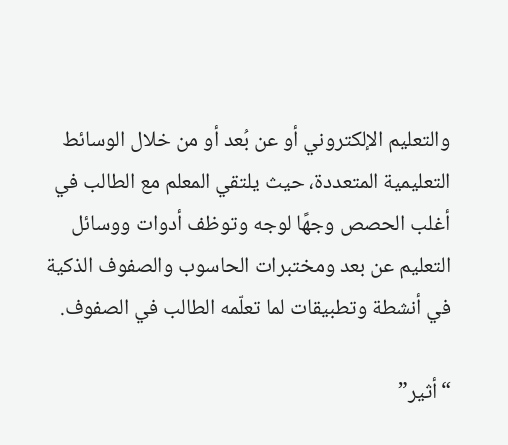والتعليم الإلكتروني أو عن بُعد أو من خلال الوسائط التعليمية المتعددة، حيث يلتقي المعلم مع الطالب في أغلب الحصص وجهًا لوجه وتوظف أدوات ووسائل التعليم عن بعد ومختبرات الحاسوب والصفوف الذكية في أنشطة وتطبيقات لما تعلّمه الطالب في الصفوف.

“أثير”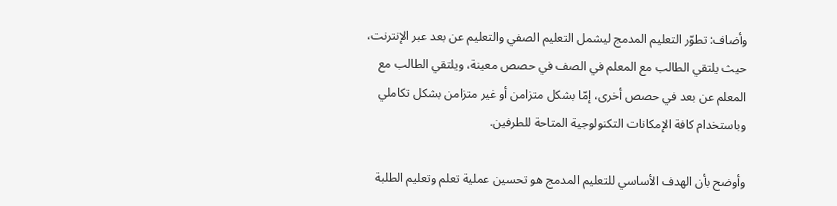وأضاف: تطوّر التعليم المدمج ليشمل التعليم الصفي والتعليم عن بعد عبر الإنترنت، حيث يلتقي الطالب مع المعلم في الصف في حصص معينة، ويلتقي الطالب مع المعلم عن بعد في حصص أخرى، إمّا بشكل متزامن أو غير متزامن بشكل تكاملي وباستخدام كافة الإمكانات التكنولوجية المتاحة للطرفين.

وأوضح بأن الهدف الأساسي للتعليم المدمج هو تحسين عملية تعلم وتعليم الطلبة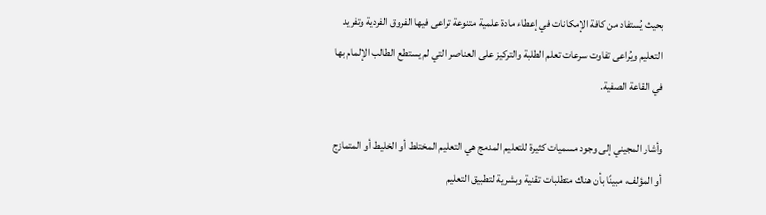بحيث يُستفاد من كافة الإمكانات في إعطاء مادة علمية متنوعة تراعى فيها الفروق الفردية وتفريد التعليم ويُراعى تفاوت سرعات تعلم الطلبة والتركيز على العناصر التي لم يستطع الطالب الإلمام بها في القاعة الصفية.

وأشار المجيني إلى وجود مسميات كثيرة للتعليم المدمج هي التعليم المختلط أو الخليط أو المتمازج أو المؤلف، مبينًا بأن هناك متطلبات تقنية وبشرية لتطبيق التعليم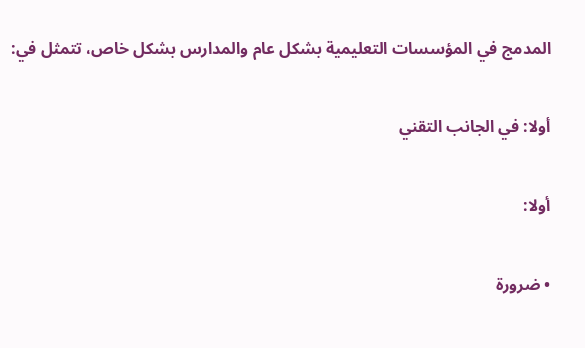المدمج في المؤسسات التعليمية بشكل عام والمدارس بشكل خاص، تتمثل في:

أولا: في الجانب التقني

أولا:

• ضرورة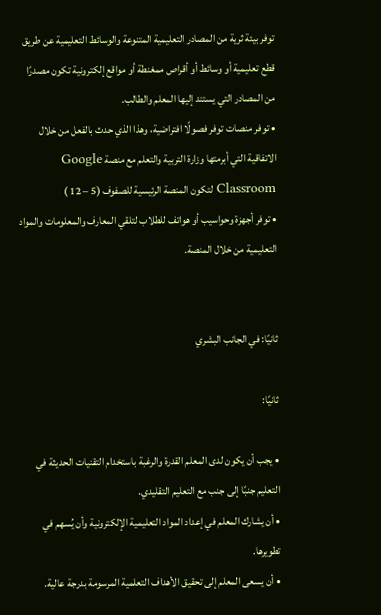توفر بيئة ثرية من المصادر التعليمية المتنوعة والوسائط التعليمية عن طريق قطع تعليمية أو وسائط أو أقراص ممغنطة أو مواقع إلكترونية تكون مصدرًا من المصادر التي يستند إليها المعلم والطالب.
• توفر منصات توفر فصولًا افتراضية، وهذا الذي حدث بالفعل من خلال الاتفاقية التي أبرمتها وزارة التربية والتعلم مع منصة Google Classroom لتكون المنصة الرئيسية للصفوف (5 – 12 )
• توفر أجهزة وحواسيب أو هواتف للطلاب لتلقي المعارف والمعلومات والمواد التعليمية من خلال المنصة.


ثانيًا: في الجانب البشري

ثانيًا:

• يجب أن يكون لدى المعلم القدرة والرغبة باستخدام التقنيات الحديثة في التعليم جنبًا إلى جنب مع التعليم التقليدي.
• أن يشارك المعلم في إعداد المواد التعليمية الإلكترونية وأن يُسهم في تطويرها.
• أن يسعى المعلم إلى تحقيق الأهداف التعلمية المرسومة بدرجة عالية.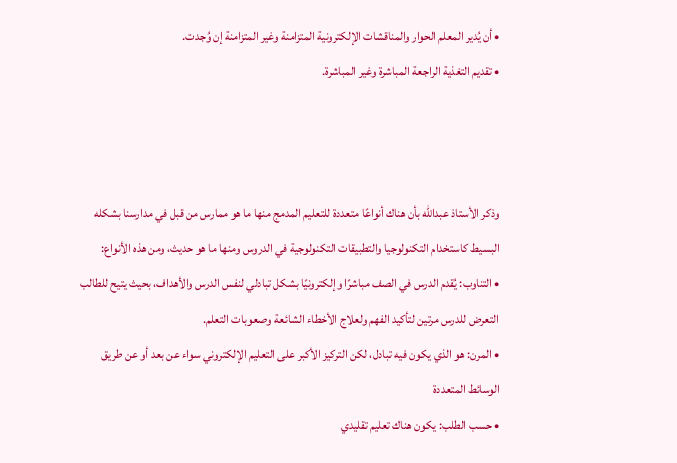• أن يُدير المعلم الحوار والمناقشات الإلكترونية المتزامنة وغير المتزامنة إن وُجدت.
• تقديم التغذية الراجعة المباشرة وغير المباشرة.



وذكر الأستاذ عبدالله بأن هناك أنواعًا متعددة للتعليم المدمج منها ما هو ممارس من قبل في مدارسنا بشكله البسيط كاستخدام التكنولوجيا والتطبيقات التكنولوجية في الدروس ومنها ما هو حديث، ومن هذه الأنواع:
• التناوب: يُقدم الدرس في الصف مباشرًا وإلكترونيًا بشكل تبادلي لنفس الدرس والأهداف، بحيث يتيح للطالب التعرض للدرس مرتين لتأكيد الفهم ولعلاج الأخطاء الشائعة وصعوبات التعلم.
• المرن: هو الذي يكون فيه تبادل، لكن التركيز الأكبر على التعليم الإلكتروني سواء عن بعد أو عن طريق الوسائط المتعددة
• حسب الطلب: يكون هناك تعليم تقليدي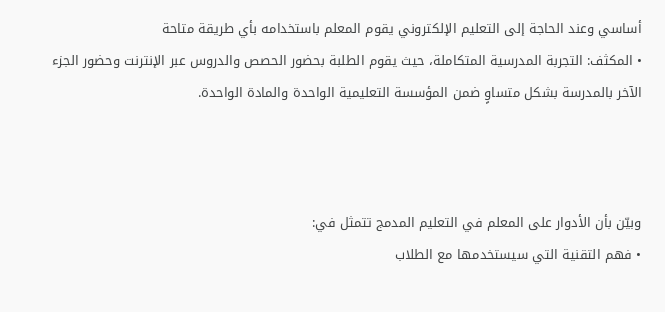أساسي وعند الحاجة إلى التعليم الإلكتروني يقوم المعلم باستخدامه بأي طريقة متاحة
• المكثف: التجربة المدرسية المتكاملة، حيث يقوم الطلبة بحضور الحصص والدروس عبر الإنترنت وحضور الجزء الآخر بالمدرسة بشكل متساوٍ ضمن المؤسسة التعليمية الواحدة والمادة الواحدة.



وبيّن بأن الأدوار على المعلم في التعليم المدمج تتمثل في:
• فهم التقنية التي سيستخدمها مع الطلاب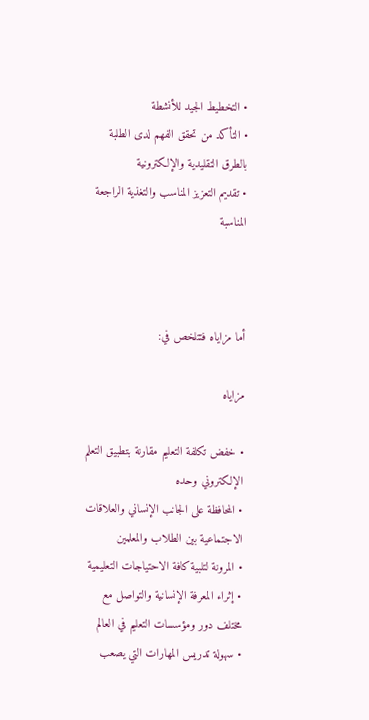• التخطيط الجيد للأنشطة
• التأكد من تحقق الفهم لدى الطلبة بالطرق التقليدية والإلكترونية
• تقديم التعزيز المناسب والتغذية الراجعة المناسبة



أما مزاياه فتتلخص في:

مزاياه

• خفض تكلفة التعليم مقارنة بتطبيق التعلم الإلكتروني وحده
• المحافظة على الجانب الإنساني والعلاقات الاجتماعية بين الطلاب والمعلمين
• المرونة لتلبية كافة الاحتياجات التعليمية
• إثراء المعرفة الإنسانية والتواصل مع مختلف دور ومؤسسات التعليم في العالم
• سهولة تدريس المهارات التي يصعب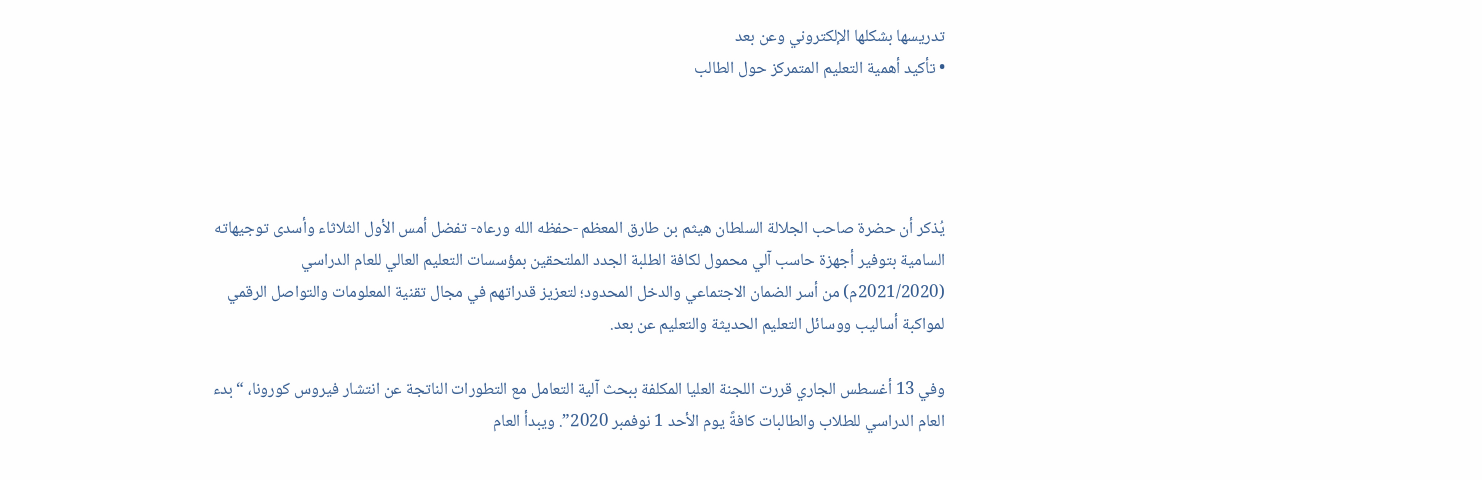تدريسها بشكلها الإلكتروني وعن بعد
• تأكيد أهمية التعليم المتمركز حول الطالب




يُذكر أن حضرة صاحب الجلالة السلطان هيثم بن طارق المعظم -حفظه الله ورعاه- تفضل أمس الأول الثلاثاء وأسدى توجيهاته السامية بتوفير أجهزة حاسب آلي محمول لكافة الطلبة الجدد الملتحقين بمؤسسات التعليم العالي للعام الدراسي (2021/2020م) من أسر الضمان الاجتماعي والدخل المحدود؛ لتعزيز قدراتهم في مجال تقنية المعلومات والتواصل الرقمي لمواكبة أساليب ووسائل التعليم الحديثة والتعليم عن بعد.

وفي 13 أغسطس الجاري قررت اللجنة العليا المكلفة ببحث آلية التعامل مع التطورات الناتجة عن انتشار فيروس كورونا، “بدء العام الدراسي للطلاب والطالبات كافةً يوم الأحد 1 نوفمبر 2020”. ويبدأ العام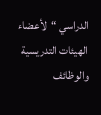الدراسي “لأعضاء الهيئات التدريسية والوظائف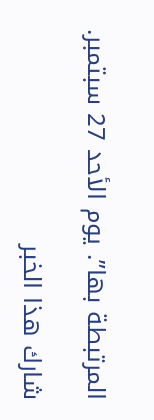المرتبطة بها”. يوم الأحد 27 سبتمبر.

شارك هذا الخبر